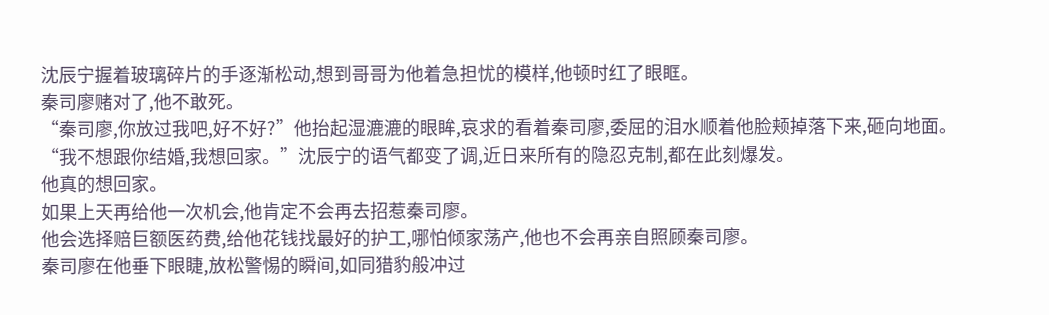沈辰宁握着玻璃碎片的手逐渐松动,想到哥哥为他着急担忧的模样,他顿时红了眼眶。
秦司廖赌对了,他不敢死。
“秦司廖,你放过我吧,好不好?”他抬起湿漉漉的眼眸,哀求的看着秦司廖,委屈的泪水顺着他脸颊掉落下来,砸向地面。
“我不想跟你结婚,我想回家。”沈辰宁的语气都变了调,近日来所有的隐忍克制,都在此刻爆发。
他真的想回家。
如果上天再给他一次机会,他肯定不会再去招惹秦司廖。
他会选择赔巨额医药费,给他花钱找最好的护工,哪怕倾家荡产,他也不会再亲自照顾秦司廖。
秦司廖在他垂下眼睫,放松警惕的瞬间,如同猎豹般冲过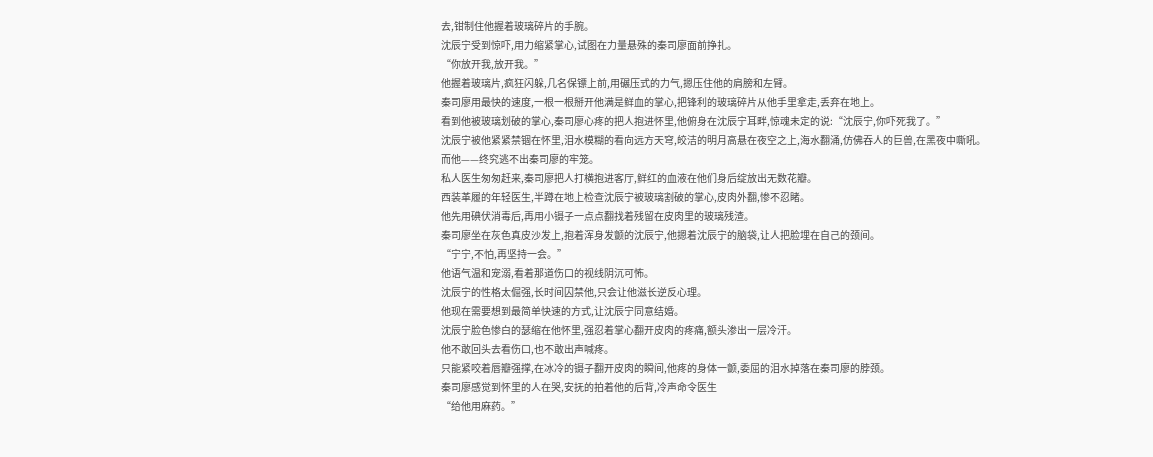去,钳制住他握着玻璃碎片的手腕。
沈辰宁受到惊吓,用力缩紧掌心,试图在力量悬殊的秦司廖面前挣扎。
“你放开我,放开我。”
他握着玻璃片,疯狂闪躲,几名保镖上前,用碾压式的力气,摁压住他的肩膀和左臂。
秦司廖用最快的速度,一根一根掰开他满是鲜血的掌心,把锋利的玻璃碎片从他手里拿走,丢弃在地上。
看到他被玻璃划破的掌心,秦司廖心疼的把人抱进怀里,他俯身在沈辰宁耳畔,惊魂未定的说:“沈辰宁,你吓死我了。”
沈辰宁被他紧紧禁锢在怀里,泪水模糊的看向远方天穹,皎洁的明月高悬在夜空之上,海水翻涌,仿佛吞人的巨兽,在黑夜中嘶吼。
而他——终究逃不出秦司廖的牢笼。
私人医生匆匆赶来,秦司廖把人打横抱进客厅,鲜红的血液在他们身后绽放出无数花瓣。
西装革履的年轻医生,半蹲在地上检查沈辰宁被玻璃割破的掌心,皮肉外翻,惨不忍睹。
他先用碘伏消毒后,再用小镊子一点点翻找着残留在皮肉里的玻璃残渣。
秦司廖坐在灰色真皮沙发上,抱着浑身发颤的沈辰宁,他摁着沈辰宁的脑袋,让人把脸埋在自己的颈间。
“宁宁,不怕,再坚持一会。”
他语气温和宠溺,看着那道伤口的视线阴沉可怖。
沈辰宁的性格太倔强,长时间囚禁他,只会让他滋长逆反心理。
他现在需要想到最简单快速的方式,让沈辰宁同意结婚。
沈辰宁脸色惨白的瑟缩在他怀里,强忍着掌心翻开皮肉的疼痛,额头渗出一层冷汗。
他不敢回头去看伤口,也不敢出声喊疼。
只能紧咬着唇瓣强撑,在冰冷的镊子翻开皮肉的瞬间,他疼的身体一颤,委屈的泪水掉落在秦司廖的脖颈。
秦司廖感觉到怀里的人在哭,安抚的拍着他的后背,冷声命令医生
“给他用麻药。”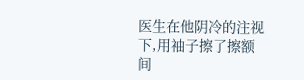医生在他阴冷的注视下,用袖子擦了擦额间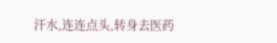汗水,连连点头,转身去医药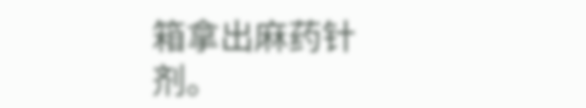箱拿出麻药针剂。